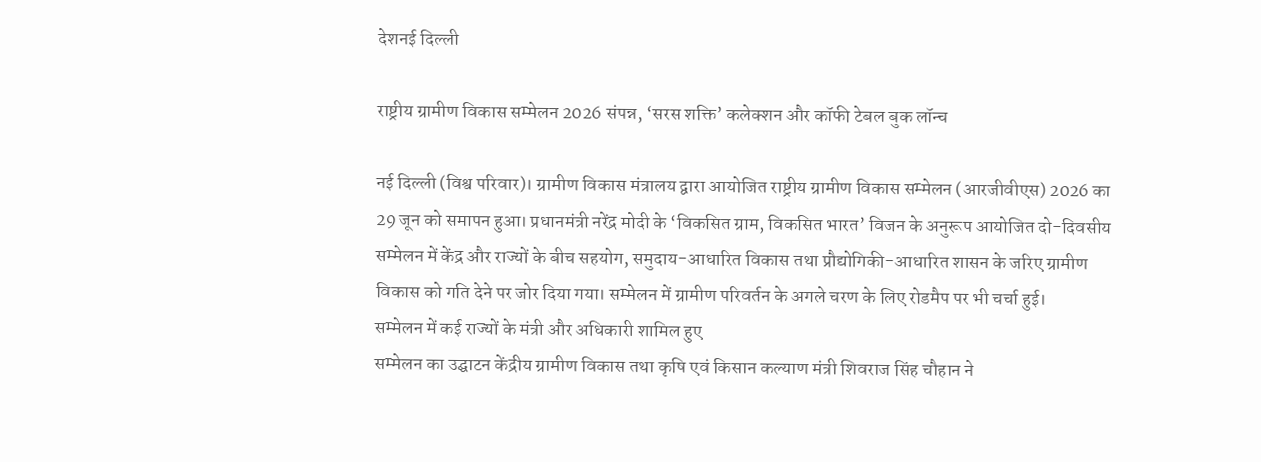देशनई दिल्ली

राष्ट्रीय ग्रामीण विकास सम्मेलन 2026 संपन्न, ‘सरस शक्ति’ कलेक्शन और कॉफी टेबल बुक लॉन्च

नई दिल्ली (विश्व परिवार)। ग्रामीण विकास मंत्रालय द्वारा आयोजित राष्ट्रीय ग्रामीण विकास सम्मेलन (आरजीवीएस) 2026 का 29 जून को समापन हुआ। प्रधानमंत्री नरेंद्र मोदी के ‘विकसित ग्राम, विकसित भारत’ विजन के अनुरूप आयोजित दो-दिवसीय सम्मेलन में केंद्र और राज्यों के बीच सहयोग, समुदाय-आधारित विकास तथा प्रौद्योगिकी-आधारित शासन के जरिए ग्रामीण विकास को गति देने पर जोर दिया गया। सम्मेलन में ग्रामीण परिवर्तन के अगले चरण के लिए रोडमैप पर भी चर्चा हुई।
सम्मेलन में कई राज्यों के मंत्री और अधिकारी शामिल हुए
सम्मेलन का उद्घाटन केंद्रीय ग्रामीण विकास तथा कृषि एवं किसान कल्याण मंत्री शिवराज सिंह चौहान ने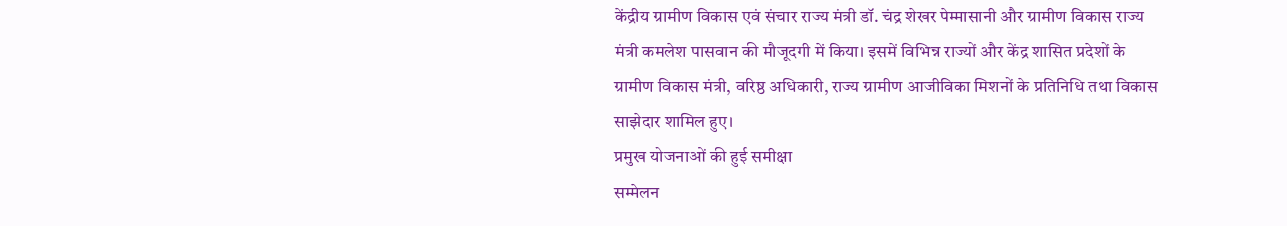केंद्रीय ग्रामीण विकास एवं संचार राज्य मंत्री डॉ. चंद्र शेखर पेम्मासानी और ग्रामीण विकास राज्य मंत्री कमलेश पासवान की मौजूदगी में किया। इसमें विभिन्न राज्यों और केंद्र शासित प्रदेशों के ग्रामीण विकास मंत्री, वरिष्ठ अधिकारी, राज्य ग्रामीण आजीविका मिशनों के प्रतिनिधि तथा विकास साझेदार शामिल हुए।
प्रमुख योजनाओं की हुई समीक्षा
सम्मेलन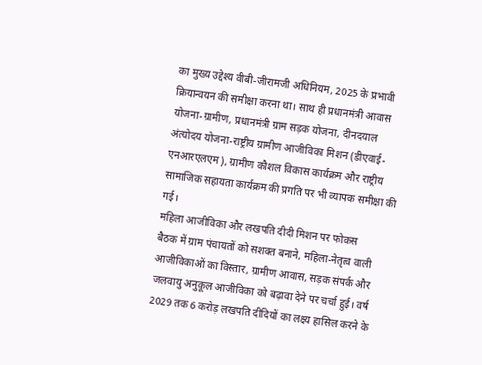का मुख्य उद्देश्य वीबी-जीरामजी अधिनियम, 2025 के प्रभावी क्रियान्वयन की समीक्षा करना था। साथ ही प्रधानमंत्री आवास योजना-ग्रामीण, प्रधानमंत्री ग्राम सड़क योजना, दीनदयाल अंत्योदय योजना-राष्ट्रीय ग्रामीण आजीविका मिशन (डीएवाई-एनआरएलएम), ग्रामीण कौशल विकास कार्यक्रम और राष्ट्रीय सामाजिक सहायता कार्यक्रम की प्रगति पर भी व्यापक समीक्षा की गई।
महिला आजीविका और लखपति दीदी मिशन पर फोकस
बैठक में ग्राम पंचायतों को सशक्त बनाने, महिला-नेतृत्व वाली आजीविकाओं का विस्तार, ग्रामीण आवास, सड़क संपर्क और जलवायु अनुकूल आजीविका को बढ़ावा देने पर चर्चा हुई। वर्ष 2029 तक 6 करोड़ लखपति दीदियों का लक्ष्य हासिल करने के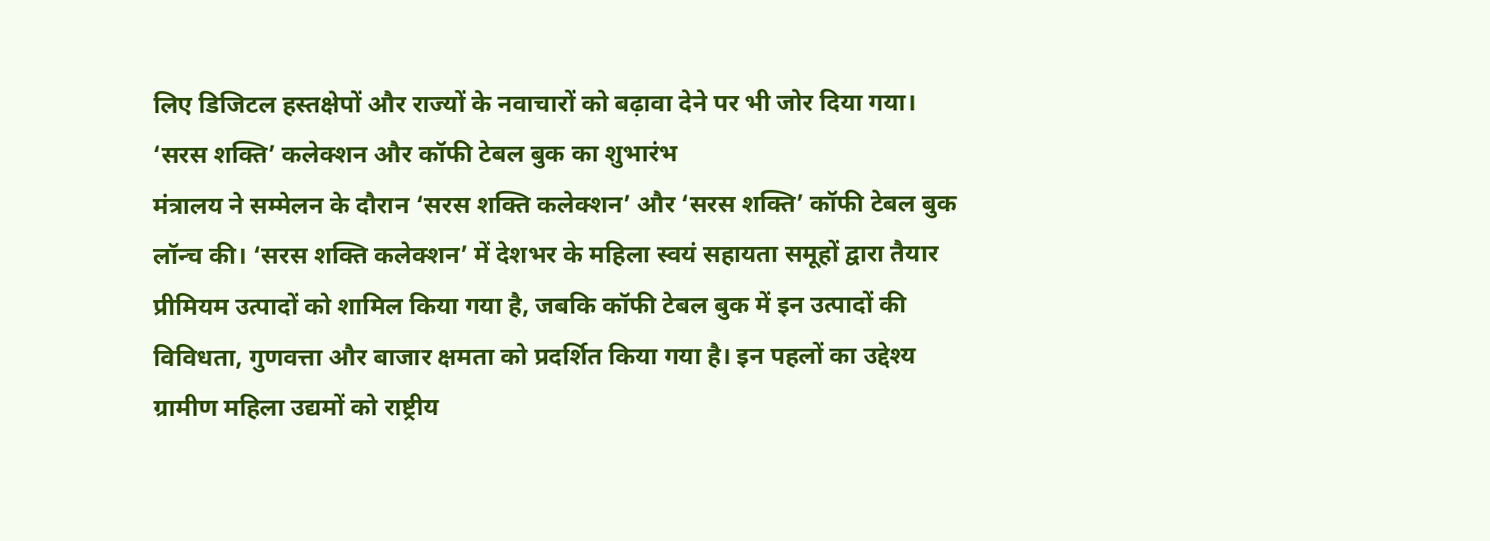लिए डिजिटल हस्तक्षेपों और राज्यों के नवाचारों को बढ़ावा देने पर भी जोर दिया गया।
‘सरस शक्ति’ कलेक्शन और कॉफी टेबल बुक का शुभारंभ
मंत्रालय ने सम्मेलन के दौरान ‘सरस शक्ति कलेक्शन’ और ‘सरस शक्ति’ कॉफी टेबल बुक लॉन्च की। ‘सरस शक्ति कलेक्शन’ में देशभर के महिला स्वयं सहायता समूहों द्वारा तैयार प्रीमियम उत्पादों को शामिल किया गया है, जबकि कॉफी टेबल बुक में इन उत्पादों की विविधता, गुणवत्ता और बाजार क्षमता को प्रदर्शित किया गया है। इन पहलों का उद्देश्य ग्रामीण महिला उद्यमों को राष्ट्रीय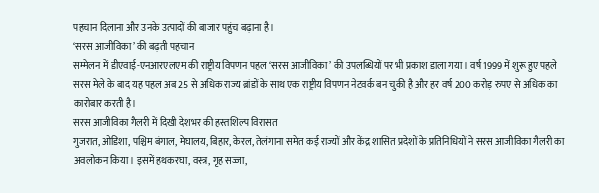पहचान दिलाना और उनके उत्पादों की बाजार पहुंच बढ़ाना है।
‘सरस आजीविका’ की बढ़ती पहचान
सम्मेलन में डीएवाई-एनआरएलएम की राष्ट्रीय विपणन पहल ‘सरस आजीविका’ की उपलब्धियों पर भी प्रकाश डाला गया। वर्ष 1999 में शुरू हुए पहले सरस मेले के बाद यह पहल अब 25 से अधिक राज्य ब्रांडों के साथ एक राष्ट्रीय विपणन नेटवर्क बन चुकी है और हर वर्ष 200 करोड़ रुपए से अधिक का कारोबार करती है।
सरस आजीविका गैलरी में दिखी देशभर की हस्तशिल्प विरासत
गुजरात, ओडिशा, पश्चिम बंगाल, मेघालय, बिहार, केरल, तेलंगाना समेत कई राज्यों और केंद्र शासित प्रदेशों के प्रतिनिधियों ने सरस आजीविका गैलरी का अवलोकन किया। इसमें हथकरघा, वस्त्र, गृह सज्जा,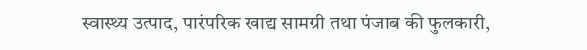स्वास्थ्य उत्पाद, पारंपरिक खाद्य सामग्री तथा पंजाब की फुलकारी,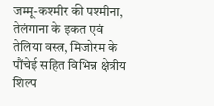जम्मू-कश्मीर की पश्मीना, तेलंगाना के इकत एवं तेलिया वस्त्र, मिजोरम के पौंचेई सहित विभिन्न क्षेत्रीय शिल्प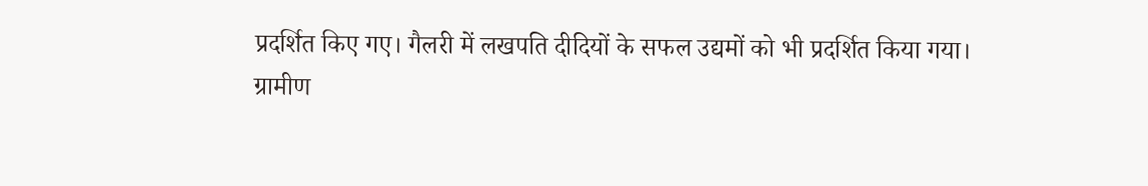प्रदर्शित किए गए। गैलरी में लखपति दीदियों के सफल उद्यमों को भी प्रदर्शित किया गया।
ग्रामीण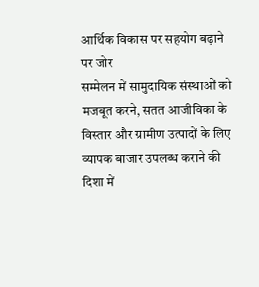आर्थिक विकास पर सहयोग बढ़ाने पर जोर
सम्मेलन में सामुदायिक संस्थाओं को मजबूत करने, सतत आजीविका के विस्तार और ग्रामीण उत्पादों के लिए व्यापक बाजार उपलब्ध कराने की दिशा में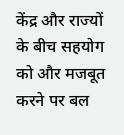केंद्र और राज्यों के बीच सहयोग को और मजबूत करने पर बल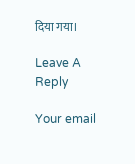दिया गया।

Leave A Reply

Your email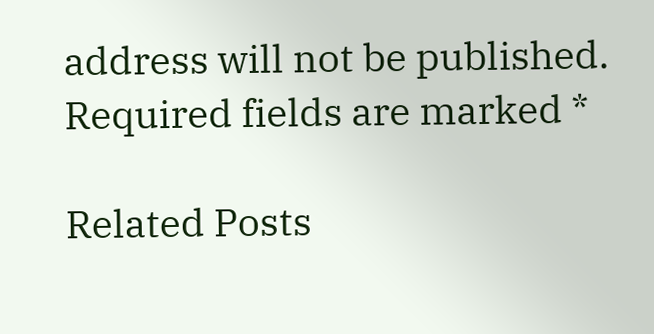address will not be published. Required fields are marked *

Related Posts